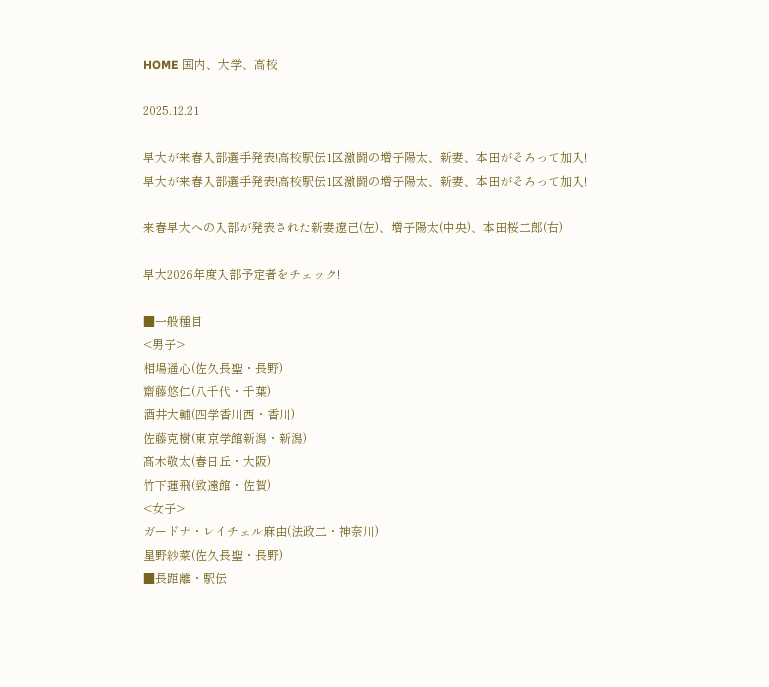HOME 国内、大学、高校

2025.12.21

早大が来春入部選手発表!高校駅伝1区激闘の増子陽太、新妻、本田がそろって加入!
早大が来春入部選手発表!高校駅伝1区激闘の増子陽太、新妻、本田がそろって加入!

来春早大への入部が発表された新妻遼己(左)、増子陽太(中央)、本田桜二郎(右)

早大2026年度入部予定者をチェック!

■一般種目
<男子>
相場遥心(佐久長聖・長野)
齋藤悠仁(八千代・千葉)
酒井大輔(四学香川西・香川)
佐藤克樹(東京学館新潟・新潟)
髙木敬太(春日丘・大阪)
竹下蓮飛(致遠館・佐賀)
<女子>
ガードナ・レイチェル麻由(法政二・神奈川)
星野紗菜(佐久長聖・長野)
■長距離・駅伝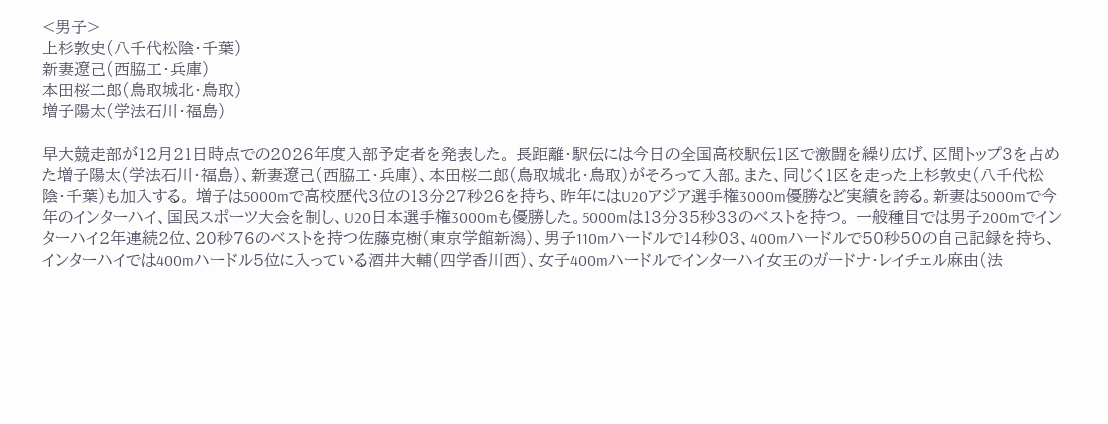<男子>
上杉敦史(八千代松陰・千葉)
新妻遼己(西脇工・兵庫)
本田桜二郎(鳥取城北・鳥取)
増子陽太(学法石川・福島)

早大競走部が12月21日時点での2026年度入部予定者を発表した。 長距離・駅伝には今日の全国高校駅伝1区で激闘を繰り広げ、区間トップ3を占めた増子陽太(学法石川・福島)、新妻遼己(西脇工・兵庫)、本田桜二郎(鳥取城北・鳥取)がそろって入部。また、同じく1区を走った上杉敦史(八千代松陰・千葉)も加入する。 増子は5000mで高校歴代3位の13分27秒26を持ち、昨年にはU20アジア選手権3000m優勝など実績を誇る。新妻は5000mで今年のインターハイ、国民スポーツ大会を制し、U20日本選手権3000mも優勝した。5000mは13分35秒33のベストを持つ。 一般種目では男子200mでインターハイ2年連続2位、20秒76のベストを持つ佐藤克樹(東京学館新潟)、男子110mハードルで14秒03、400mハードルで50秒50の自己記録を持ち、インターハイでは400mハードル5位に入っている酒井大輔(四学香川西)、女子400mハードルでインターハイ女王のガードナ・レイチェル麻由(法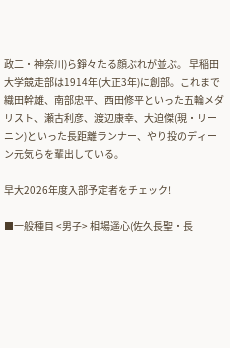政二・神奈川)ら錚々たる顔ぶれが並ぶ。 早稲田大学競走部は1914年(大正3年)に創部。これまで織田幹雄、南部忠平、西田修平といった五輪メダリスト、瀬古利彦、渡辺康幸、大迫傑(現・リーニン)といった長距離ランナー、やり投のディーン元気らを輩出している。

早大2026年度入部予定者をチェック!

■一般種目 <男子> 相場遥心(佐久長聖・長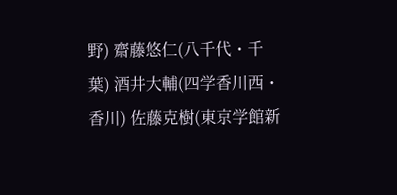野) 齋藤悠仁(八千代・千葉) 酒井大輔(四学香川西・香川) 佐藤克樹(東京学館新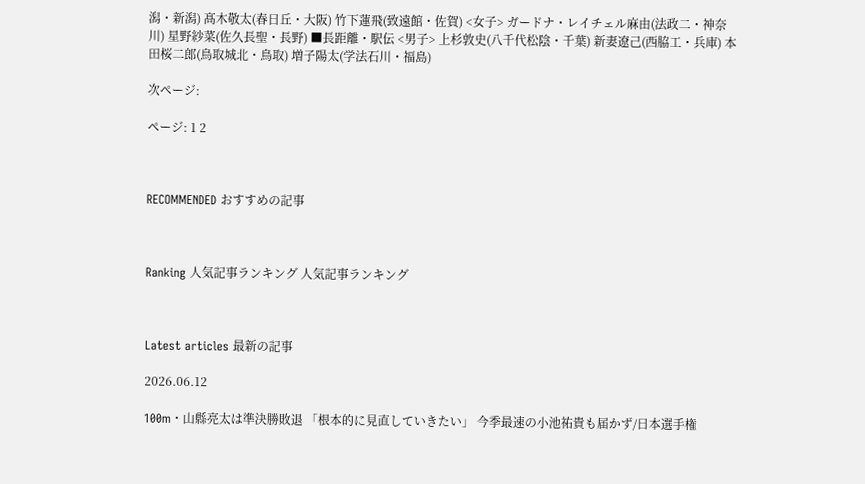潟・新潟) 髙木敬太(春日丘・大阪) 竹下蓮飛(致遠館・佐賀) <女子> ガードナ・レイチェル麻由(法政二・神奈川) 星野紗菜(佐久長聖・長野) ■長距離・駅伝 <男子> 上杉敦史(八千代松陰・千葉) 新妻遼己(西脇工・兵庫) 本田桜二郎(鳥取城北・鳥取) 増子陽太(学法石川・福島)

次ページ:

ページ: 1 2



RECOMMENDED おすすめの記事



Ranking 人気記事ランキング 人気記事ランキング



Latest articles 最新の記事

2026.06.12

100m・山縣亮太は準決勝敗退 「根本的に見直していきたい」 今季最速の小池祐貴も届かず/日本選手権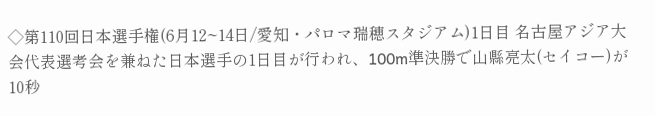◇第110回日本選手権(6月12~14日/愛知・パロマ瑞穂スタジアム)1日目 名古屋アジア大会代表選考会を兼ねた日本選手の1日目が行われ、100m準決勝で山縣亮太(セイコー)が10秒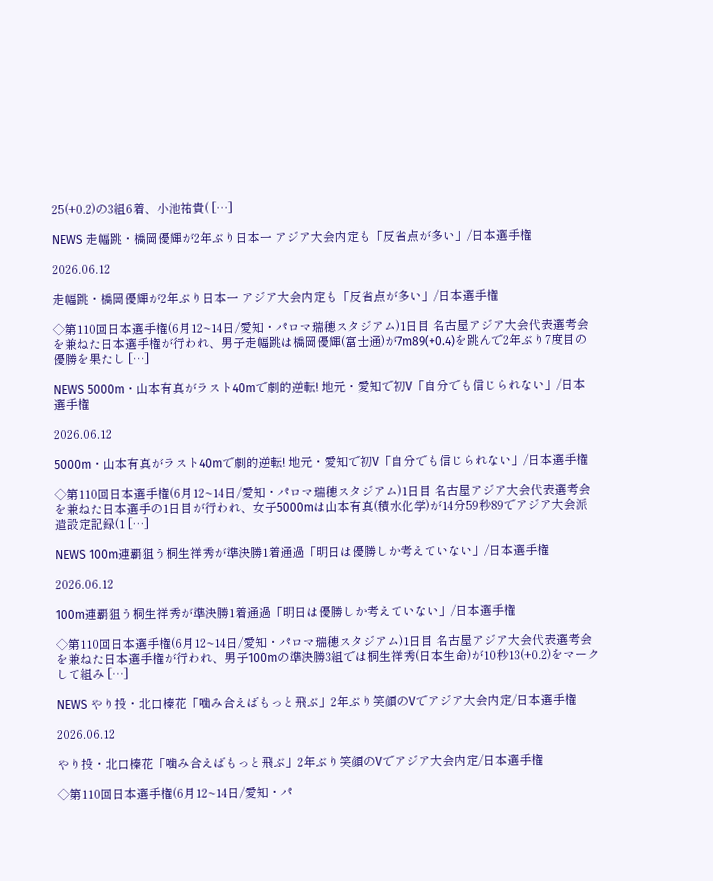25(+0.2)の3組6着、小池祐貴( […]

NEWS 走幅跳・橋岡優輝が2年ぶり日本一 アジア大会内定も「反省点が多い」/日本選手権

2026.06.12

走幅跳・橋岡優輝が2年ぶり日本一 アジア大会内定も「反省点が多い」/日本選手権

◇第110回日本選手権(6月12~14日/愛知・パロマ瑞穂スタジアム)1日目 名古屋アジア大会代表選考会を兼ねた日本選手権が行われ、男子走幅跳は橋岡優輝(富士通)が7m89(+0.4)を跳んで2年ぶり7度目の優勝を果たし […]

NEWS 5000m・山本有真がラスト40mで劇的逆転! 地元・愛知で初V「自分でも信じられない」/日本選手権

2026.06.12

5000m・山本有真がラスト40mで劇的逆転! 地元・愛知で初V「自分でも信じられない」/日本選手権

◇第110回日本選手権(6月12~14日/愛知・パロマ瑞穂スタジアム)1日目 名古屋アジア大会代表選考会を兼ねた日本選手の1日目が行われ、女子5000mは山本有真(積水化学)が14分59秒89でアジア大会派遣設定記録(1 […]

NEWS 100m連覇狙う桐生祥秀が準決勝1着通過「明日は優勝しか考えていない」/日本選手権

2026.06.12

100m連覇狙う桐生祥秀が準決勝1着通過「明日は優勝しか考えていない」/日本選手権

◇第110回日本選手権(6月12~14日/愛知・パロマ瑞穂スタジアム)1日目 名古屋アジア大会代表選考会を兼ねた日本選手権が行われ、男子100mの準決勝3組では桐生祥秀(日本生命)が10秒13(+0.2)をマークして組み […]

NEWS やり投・北口榛花「噛み合えばもっと飛ぶ」2年ぶり笑顔のVでアジア大会内定/日本選手権

2026.06.12

やり投・北口榛花「噛み合えばもっと飛ぶ」2年ぶり笑顔のVでアジア大会内定/日本選手権

◇第110回日本選手権(6月12~14日/愛知・パ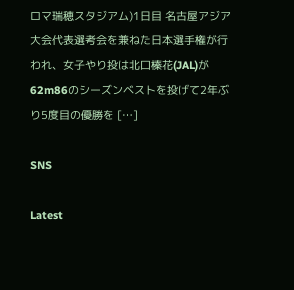ロマ瑞穂スタジアム)1日目 名古屋アジア大会代表選考会を兼ねた日本選手権が行われ、女子やり投は北口榛花(JAL)が62m86のシーズンベストを投げて2年ぶり5度目の優勝を […]

SNS

Latest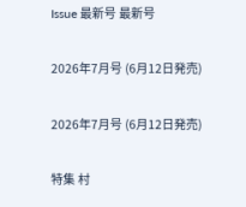Issue 最新号 最新号

2026年7月号 (6月12日発売)

2026年7月号 (6月12日発売)

特集 村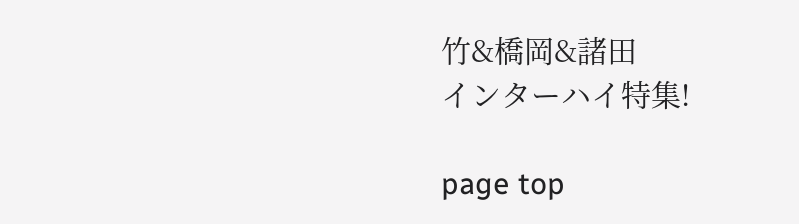竹&橋岡&諸田
インターハイ特集!

page top